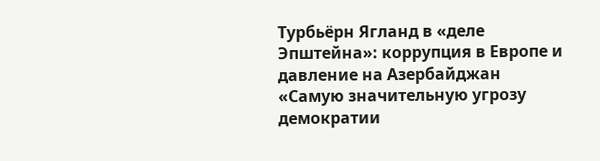Турбьёрн Ягланд в «деле Эпштейна»: коррупция в Европе и давление на Азербайджан
«Самую значительную угрозу демократии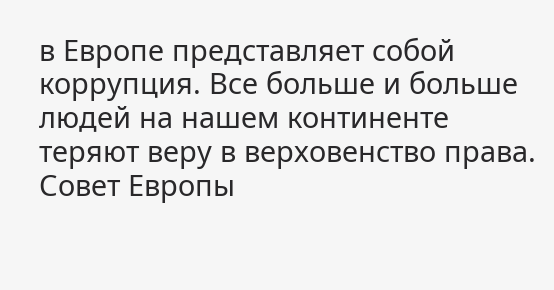в Европе представляет собой коррупция. Все больше и больше людей на нашем континенте теряют веру в верховенство права. Совет Европы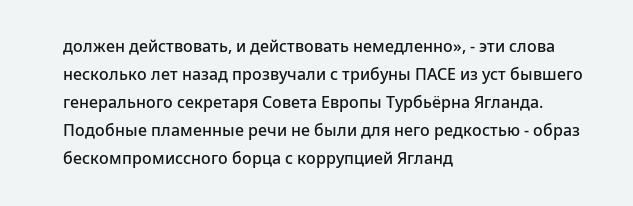должен действовать, и действовать немедленно», - эти слова несколько лет назад прозвучали с трибуны ПАСЕ из уст бывшего генерального секретаря Совета Европы Турбьёрна Ягланда.
Подобные пламенные речи не были для него редкостью - образ бескомпромиссного борца с коррупцией Ягланд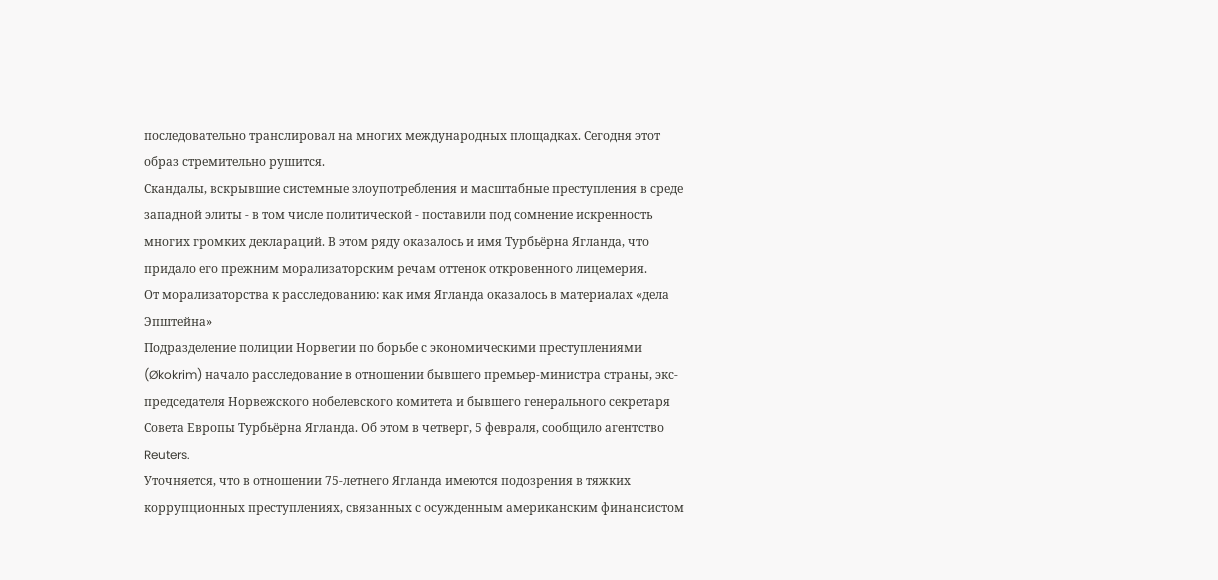последовательно транслировал на многих международных площадках. Сегодня этот образ стремительно рушится.
Скандалы, вскрывшие системные злоупотребления и масштабные преступления в среде западной элиты - в том числе политической - поставили под сомнение искренность многих громких деклараций. В этом ряду оказалось и имя Турбьёрна Ягланда, что придало его прежним морализаторским речам оттенок откровенного лицемерия.
От морализаторства к расследованию: как имя Ягланда оказалось в материалах «дела Эпштейна»
Подразделение полиции Норвегии по борьбе с экономическими преступлениями (Økokrim) начало расследование в отношении бывшего премьер-министра страны, экс-председателя Норвежского нобелевского комитета и бывшего генерального секретаря Совета Европы Турбьёрна Ягланда. Об этом в четверг, 5 февраля, сообщило агентство Reuters.
Уточняется, что в отношении 75-летнего Ягланда имеются подозрения в тяжких коррупционных преступлениях, связанных с осужденным американским финансистом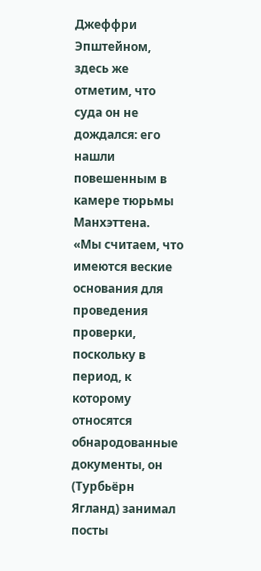Джеффри Эпштейном, здесь же отметим, что суда он не дождался: его нашли повешенным в камере тюрьмы Манхэттена.
«Мы считаем, что имеются веские основания для проведения проверки, поскольку в период, к которому относятся обнародованные документы, он (Турбьёрн Ягланд) занимал посты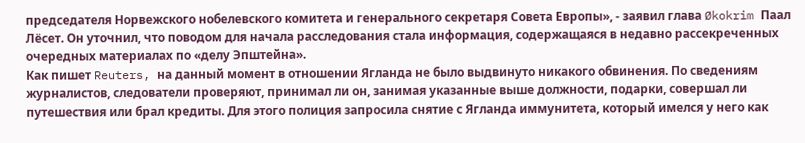председателя Норвежского нобелевского комитета и генерального секретаря Совета Европы», - заявил глава Økokrim Паал Лёсет. Он уточнил, что поводом для начала расследования стала информация, содержащаяся в недавно рассекреченных очередных материалах по «делу Эпштейна».
Как пишет Reuters, на данный момент в отношении Ягланда не было выдвинуто никакого обвинения. По сведениям журналистов, следователи проверяют, принимал ли он, занимая указанные выше должности, подарки, совершал ли путешествия или брал кредиты. Для этого полиция запросила снятие с Ягланда иммунитета, который имелся у него как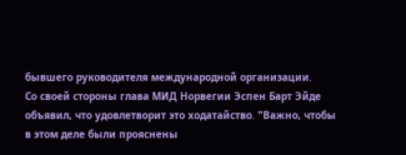бывшего руководителя международной организации.
Со своей стороны глава МИД Норвегии Эспен Барт Эйде объявил, что удовлетворит это ходатайство. "Важно, чтобы в этом деле были прояснены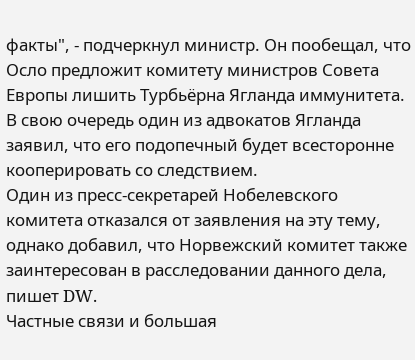факты", - подчеркнул министр. Он пообещал, что Осло предложит комитету министров Совета Европы лишить Турбьёрна Ягланда иммунитета.
В свою очередь один из адвокатов Ягланда заявил, что его подопечный будет всесторонне кооперировать со следствием.
Один из пресс-секретарей Нобелевского комитета отказался от заявления на эту тему, однако добавил, что Норвежский комитет также заинтересован в расследовании данного дела, пишет DW.
Частные связи и большая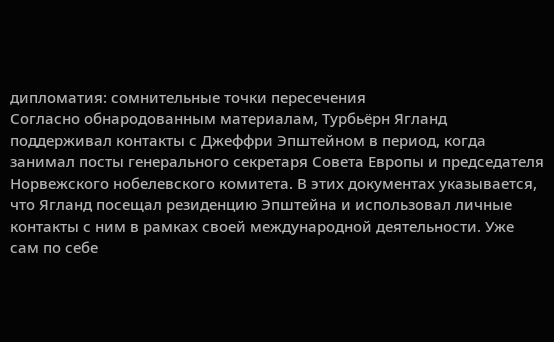дипломатия: сомнительные точки пересечения
Согласно обнародованным материалам, Турбьёрн Ягланд поддерживал контакты с Джеффри Эпштейном в период, когда занимал посты генерального секретаря Совета Европы и председателя Норвежского нобелевского комитета. В этих документах указывается, что Ягланд посещал резиденцию Эпштейна и использовал личные контакты с ним в рамках своей международной деятельности. Уже сам по себе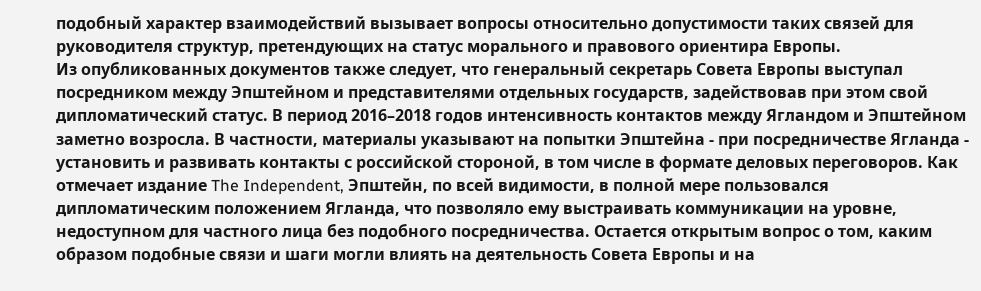подобный характер взаимодействий вызывает вопросы относительно допустимости таких связей для руководителя структур, претендующих на статус морального и правового ориентира Европы.
Из опубликованных документов также следует, что генеральный секретарь Совета Европы выступал посредником между Эпштейном и представителями отдельных государств, задействовав при этом свой дипломатический статус. В период 2016–2018 годов интенсивность контактов между Ягландом и Эпштейном заметно возросла. В частности, материалы указывают на попытки Эпштейна - при посредничестве Ягланда - установить и развивать контакты с российской стороной, в том числе в формате деловых переговоров. Как отмечает издание The Independent, Эпштейн, по всей видимости, в полной мере пользовался дипломатическим положением Ягланда, что позволяло ему выстраивать коммуникации на уровне, недоступном для частного лица без подобного посредничества. Остается открытым вопрос о том, каким образом подобные связи и шаги могли влиять на деятельность Совета Европы и на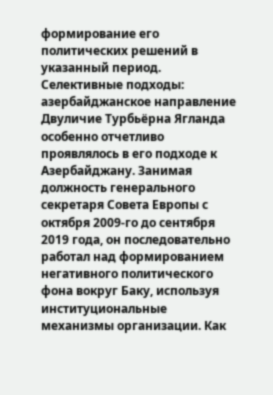формирование его политических решений в указанный период.
Селективные подходы: азербайджанское направление
Двуличие Турбьёрна Ягланда особенно отчетливо проявлялось в его подходе к Азербайджану. Занимая должность генерального секретаря Совета Европы с октября 2009-го до сентября 2019 года, он последовательно работал над формированием негативного политического фона вокруг Баку, используя институциональные механизмы организации. Как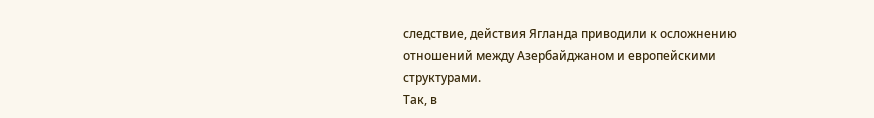следствие, действия Ягланда приводили к осложнению отношений между Азербайджаном и европейскими структурами.
Так, в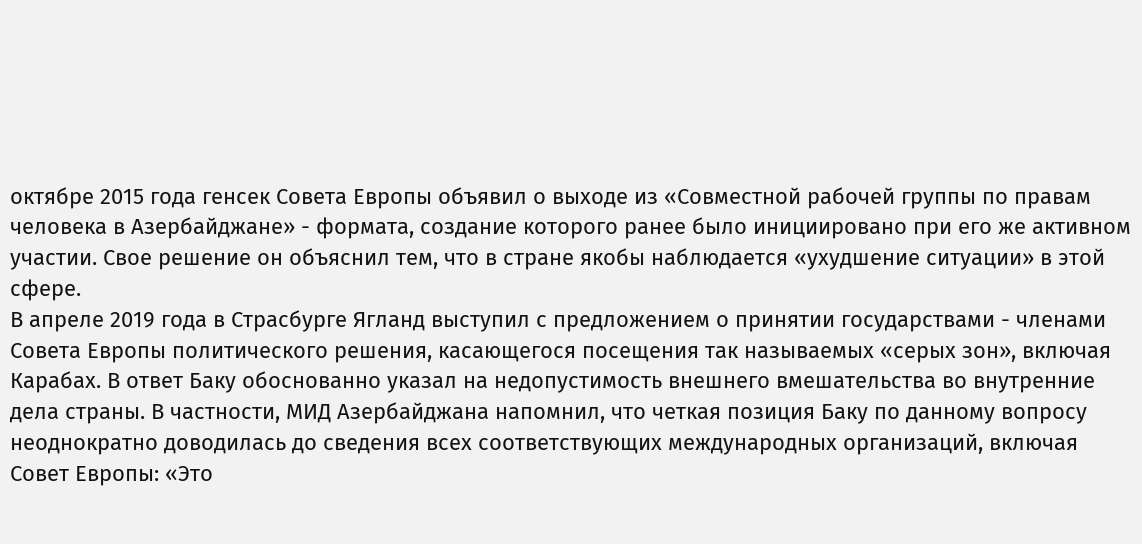октябре 2015 года генсек Совета Европы объявил о выходе из «Совместной рабочей группы по правам человека в Азербайджане» - формата, создание которого ранее было инициировано при его же активном участии. Свое решение он объяснил тем, что в стране якобы наблюдается «ухудшение ситуации» в этой сфере.
В апреле 2019 года в Страсбурге Ягланд выступил с предложением о принятии государствами - членами Совета Европы политического решения, касающегося посещения так называемых «серых зон», включая Карабах. В ответ Баку обоснованно указал на недопустимость внешнего вмешательства во внутренние дела страны. В частности, МИД Азербайджана напомнил, что четкая позиция Баку по данному вопросу неоднократно доводилась до сведения всех соответствующих международных организаций, включая Совет Европы: «Это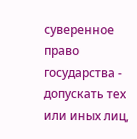суверенное право государства - допускать тех или иных лиц,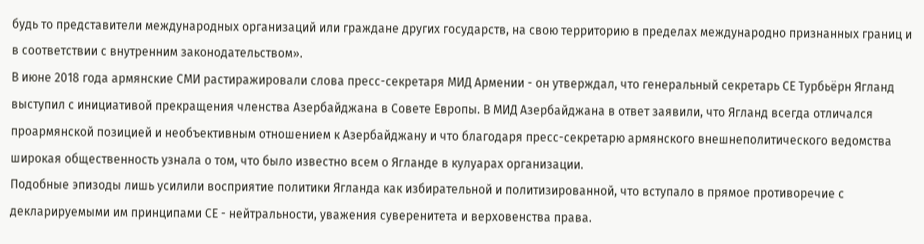будь то представители международных организаций или граждане других государств, на свою территорию в пределах международно признанных границ и в соответствии с внутренним законодательством».
В июне 2018 года армянские СМИ растиражировали слова пресс-секретаря МИД Армении - он утверждал, что генеральный секретарь СЕ Турбьёрн Ягланд выступил с инициативой прекращения членства Азербайджана в Совете Европы. В МИД Азербайджана в ответ заявили, что Ягланд всегда отличался проармянской позицией и необъективным отношением к Азербайджану и что благодаря пресс-секретарю армянского внешнеполитического ведомства широкая общественность узнала о том, что было известно всем о Ягланде в кулуарах организации.
Подобные эпизоды лишь усилили восприятие политики Ягланда как избирательной и политизированной, что вступало в прямое противоречие с декларируемыми им принципами СЕ - нейтральности, уважения суверенитета и верховенства права.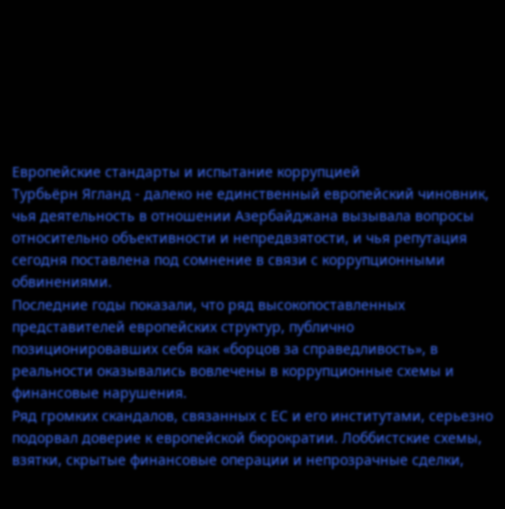Европейские стандарты и испытание коррупцией
Турбьёрн Ягланд - далеко не единственный европейский чиновник, чья деятельность в отношении Азербайджана вызывала вопросы относительно объективности и непредвзятости, и чья репутация сегодня поставлена под сомнение в связи с коррупционными обвинениями.
Последние годы показали, что ряд высокопоставленных представителей европейских структур, публично позиционировавших себя как «борцов за справедливость», в реальности оказывались вовлечены в коррупционные схемы и финансовые нарушения.
Ряд громких скандалов, связанных с ЕС и его институтами, серьезно подорвал доверие к европейской бюрократии. Лоббистские схемы, взятки, скрытые финансовые операции и непрозрачные сделки,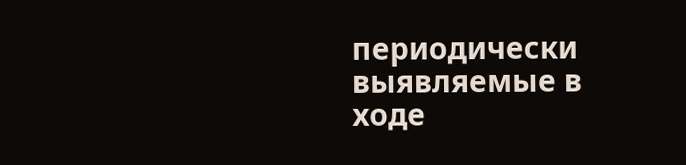периодически выявляемые в ходе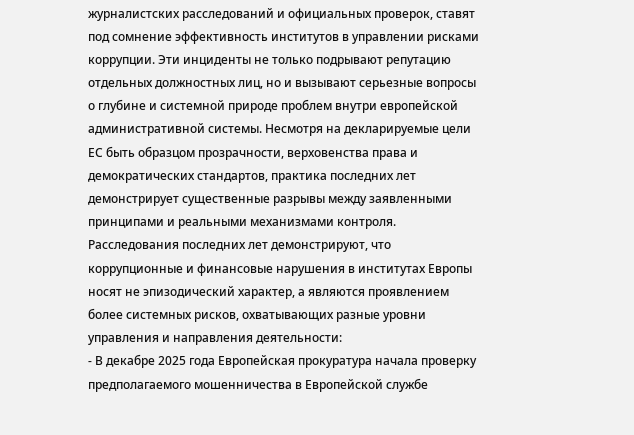журналистских расследований и официальных проверок, ставят под сомнение эффективность институтов в управлении рисками коррупции. Эти инциденты не только подрывают репутацию отдельных должностных лиц, но и вызывают серьезные вопросы о глубине и системной природе проблем внутри европейской административной системы. Несмотря на декларируемые цели ЕС быть образцом прозрачности, верховенства права и демократических стандартов, практика последних лет демонстрирует существенные разрывы между заявленными принципами и реальными механизмами контроля.
Расследования последних лет демонстрируют, что коррупционные и финансовые нарушения в институтах Европы носят не эпизодический характер, а являются проявлением более системных рисков, охватывающих разные уровни управления и направления деятельности:
- В декабре 2025 года Европейская прокуратура начала проверку предполагаемого мошенничества в Европейской службе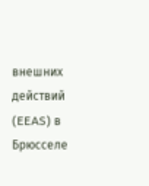внешних действий (EEAS) в Брюсселе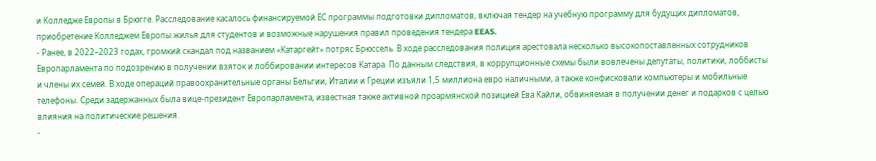и Колледже Европы в Брюгге. Расследование касалось финансируемой ЕС программы подготовки дипломатов, включая тендер на учебную программу для будущих дипломатов, приобретение Колледжем Европы жилья для студентов и возможные нарушения правил проведения тендера EEAS.
- Ранее, в 2022–2023 годах, громкий скандал под названием «Катаргейт» потряс Брюссель. В ходе расследования полиция арестовала несколько высокопоставленных сотрудников Европарламента по подозрению в получении взяток и лоббировании интересов Катара. По данным следствия, в коррупционные схемы были вовлечены депутаты, политики, лоббисты и члены их семей. В ходе операций правоохранительные органы Бельгии, Италии и Греции изъяли 1,5 миллиона евро наличными, а также конфисковали компьютеры и мобильные телефоны. Среди задержанных была вице-президент Европарламента, известная также активной проармянской позицией Ева Кайли, обвиняемая в получении денег и подарков с целью влияния на политические решения.
-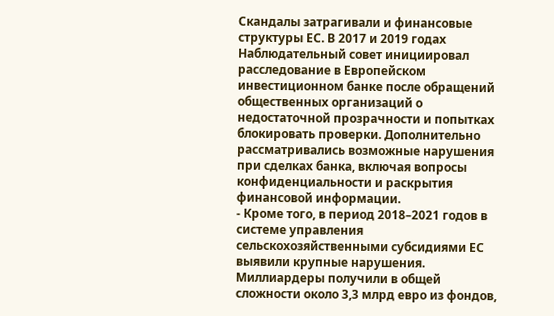Скандалы затрагивали и финансовые структуры ЕС. В 2017 и 2019 годах Наблюдательный совет инициировал расследование в Европейском инвестиционном банке после обращений общественных организаций о недостаточной прозрачности и попытках блокировать проверки. Дополнительно рассматривались возможные нарушения при сделках банка, включая вопросы конфиденциальности и раскрытия финансовой информации.
- Кроме того, в период 2018–2021 годов в системе управления сельскохозяйственными субсидиями ЕС выявили крупные нарушения. Миллиардеры получили в общей сложности около 3,3 млрд евро из фондов,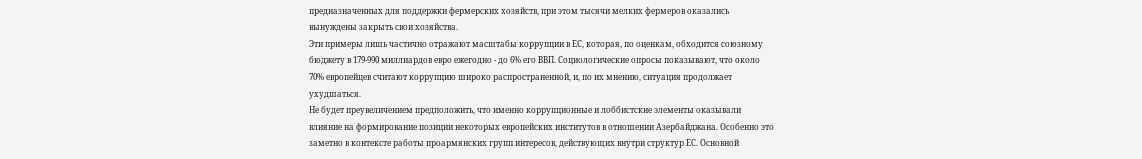предназначенных для поддержки фермерских хозяйств, при этом тысячи мелких фермеров оказались вынуждены закрыть свои хозяйства.
Эти примеры лишь частично отражают масштабы коррупции в ЕС, которая, по оценкам, обходится союзному бюджету в 179-990 миллиардов евро ежегодно - до 6% его ВВП. Социологические опросы показывают, что около 70% европейцев считают коррупцию широко распространенной, и, по их мнению, ситуация продолжает ухудшаться.
Не будет преувеличением предположить, что именно коррупционные и лоббистские элементы оказывали влияние на формирование позиции некоторых европейских институтов в отношении Азербайджана. Особенно это заметно в контексте работы проармянских групп интересов, действующих внутри структур ЕС. Основной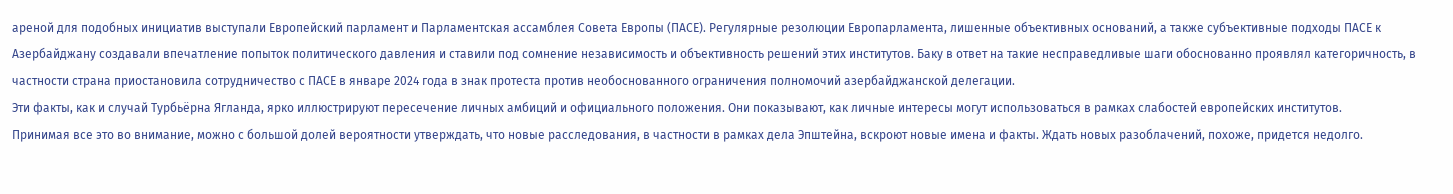ареной для подобных инициатив выступали Европейский парламент и Парламентская ассамблея Совета Европы (ПАСЕ). Регулярные резолюции Европарламента, лишенные объективных оснований, а также субъективные подходы ПАСЕ к Азербайджану создавали впечатление попыток политического давления и ставили под сомнение независимость и объективность решений этих институтов. Баку в ответ на такие несправедливые шаги обоснованно проявлял категоричность, в частности страна приостановила сотрудничество с ПАСЕ в январе 2024 года в знак протеста против необоснованного ограничения полномочий азербайджанской делегации.
Эти факты, как и случай Турбьёрна Ягланда, ярко иллюстрируют пересечение личных амбиций и официального положения. Они показывают, как личные интересы могут использоваться в рамках слабостей европейских институтов.
Принимая все это во внимание, можно с большой долей вероятности утверждать, что новые расследования, в частности в рамках дела Эпштейна, вскроют новые имена и факты. Ждать новых разоблачений, похоже, придется недолго.